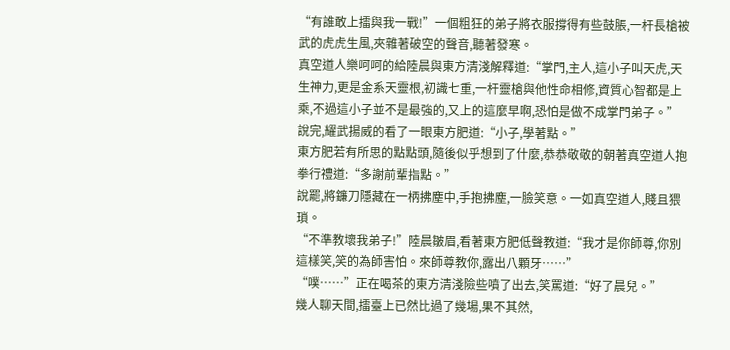“有誰敢上擂與我一戰!”一個粗狂的弟子將衣服撐得有些鼓脹,一杆長槍被武的虎虎生風,夾雜著破空的聲音,聽著發寒。
真空道人樂呵呵的給陸晨與東方清淺解釋道:“掌門,主人,這小子叫天虎,天生神力,更是金系天靈根,初識七重,一杆靈槍與他性命相修,資質心智都是上乘,不過這小子並不是最強的,又上的這麼早啊,恐怕是做不成掌門弟子。”
說完,耀武揚威的看了一眼東方肥道:“小子,學著點。”
東方肥若有所思的點點頭,隨後似乎想到了什麼,恭恭敬敬的朝著真空道人抱拳行禮道:“多謝前輩指點。”
說罷,將鐮刀隱藏在一柄拂塵中,手抱拂塵,一臉笑意。一如真空道人,賤且猥瑣。
“不準教壞我弟子!”陸晨皺眉,看著東方肥低聲教道:“我才是你師尊,你別這樣笑,笑的為師害怕。來師尊教你,露出八顆牙……”
“噗……”正在喝茶的東方清淺險些噴了出去,笑罵道:“好了晨兒。”
幾人聊天間,擂臺上已然比過了幾場,果不其然,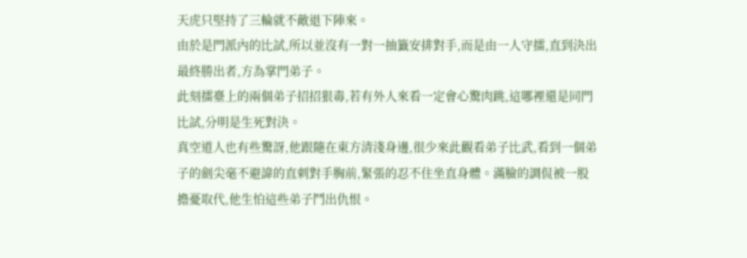天虎只堅持了三輪就不敵退下陣來。
由於是門派內的比試,所以並沒有一對一抽籤安排對手,而是由一人守擂,直到決出最終勝出者,方為掌門弟子。
此刻擂臺上的兩個弟子招招狠毒,若有外人來看一定會心驚肉跳,這哪裡還是同門比試,分明是生死對決。
真空道人也有些驚訝,他跟隨在東方清淺身邊,很少來此觀看弟子比武,看到一個弟子的劍尖毫不避諱的直刺對手胸前,緊張的忍不住坐直身體。滿臉的調侃被一股擔憂取代,他生怕這些弟子鬥出仇恨。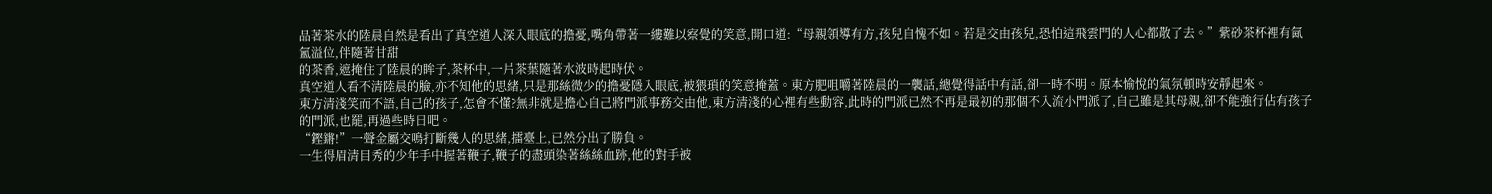品著茶水的陸晨自然是看出了真空道人深入眼底的擔憂,嘴角帶著一縷難以察覺的笑意,開口道:“母親領導有方,孩兒自愧不如。若是交由孩兒,恐怕這飛雲門的人心都散了去。”紫砂茶杯裡有氤氳溢位,伴隨著甘甜
的茶香,遮掩住了陸晨的眸子,茶杯中,一片茶葉隨著水波時起時伏。
真空道人看不清陸晨的臉,亦不知他的思緒,只是那絲微少的擔憂隱入眼底,被猥瑣的笑意掩蓋。東方肥咀嚼著陸晨的一襲話,總覺得話中有話,卻一時不明。原本愉悅的氣氛頓時安靜起來。
東方清淺笑而不語,自己的孩子,怎會不懂?無非就是擔心自己將門派事務交由他,東方清淺的心裡有些動容,此時的門派已然不再是最初的那個不入流小門派了,自己雖是其母親,卻不能強行佔有孩子的門派,也罷,再過些時日吧。
“鏗鏘!”一聲金屬交鳴打斷幾人的思緒,擂臺上,已然分出了勝負。
一生得眉清目秀的少年手中握著鞭子,鞭子的盡頭染著絲絲血跡,他的對手被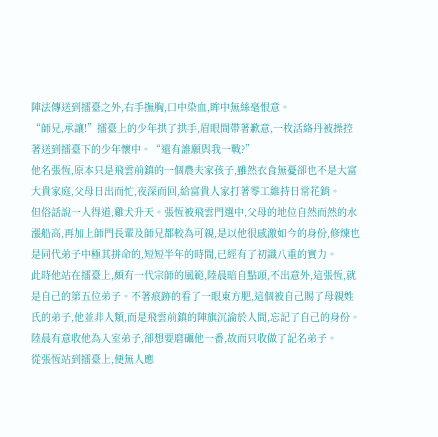陣法傳送到擂臺之外,右手撫胸,口中染血,眸中無絲毫恨意。
“師兄,承讓!”擂臺上的少年拱了拱手,眉眼間帶著歉意,一枚活絡丹被操控著送到擂臺下的少年懷中。“還有誰願與我一戰?”
他名張恆,原本只是飛雲前鎮的一個農夫家孩子,雖然衣食無憂卻也不是大富大貴家庭,父母日出而忙,夜深而回,給富貴人家打著零工維持日常花銷。
但俗話說一人得道,雞犬升天。張恆被飛雲門選中,父母的地位自然而然的水漲船高,再加上師門長輩及師兄都較為可親,是以他很感激如今的身份,修煉也是同代弟子中極其拼命的,短短半年的時間,已經有了初識八重的實力。
此時他站在擂臺上,頗有一代宗師的風範,陸晨暗自點頭,不出意外,這張恆,就是自己的第五位弟子。不著痕跡的看了一眼東方肥,這個被自己賜了母親姓氏的弟子,他並非人類,而是飛雲前鎮的陣旗沉淪於人間,忘記了自己的身份。
陸晨有意收他為入室弟子,卻想要磨礪他一番,故而只收做了記名弟子。
從張恆站到擂臺上,便無人應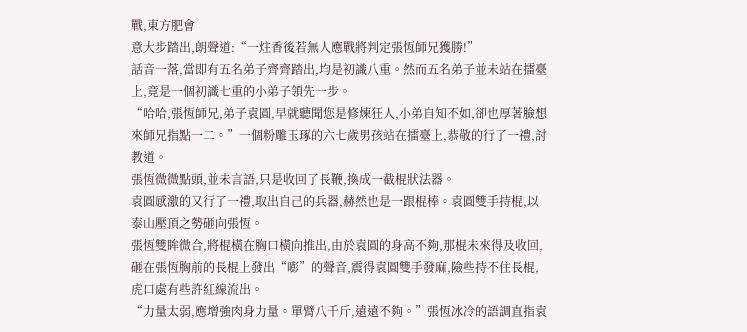戰,東方肥會
意大步踏出,朗聲道:“一炷香後若無人應戰將判定張恆師兄獲勝!”
話音一落,當即有五名弟子齊齊踏出,均是初識八重。然而五名弟子並未站在擂臺上,竟是一個初識七重的小弟子領先一步。
“哈哈,張恆師兄,弟子袁圓,早就聽聞您是修煉狂人,小弟自知不如,卻也厚著臉想來師兄指點一二。”一個粉雕玉琢的六七歲男孩站在擂臺上,恭敬的行了一禮,討教道。
張恆微微點頭,並未言語,只是收回了長鞭,換成一截棍狀法器。
袁圓感激的又行了一禮,取出自己的兵器,赫然也是一跟棍棒。袁圓雙手持棍,以泰山壓頂之勢砸向張恆。
張恆雙眸微合,將棍橫在胸口橫向推出,由於袁圓的身高不夠,那棍未來得及收回,砸在張恆胸前的長棍上發出“嘭”的聲音,震得袁圓雙手發麻,險些持不住長棍,虎口處有些許紅線流出。
“力量太弱,應增強肉身力量。單臂八千斤,遠遠不夠。”張恆冰冷的語調直指袁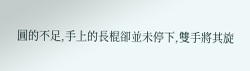圓的不足,手上的長棍卻並未停下,雙手將其旋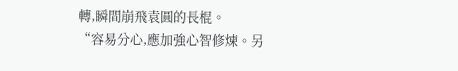轉,瞬間崩飛袁圓的長棍。
“容易分心,應加強心智修煉。另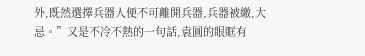外,既然選擇兵器人便不可離開兵器,兵器被繳,大忌。”又是不冷不熱的一句話,袁圓的眼眶有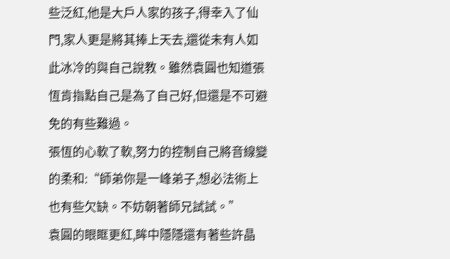些泛紅,他是大戶人家的孩子,得幸入了仙門,家人更是將其捧上天去,還從未有人如此冰冷的與自己說教。雖然袁圓也知道張恆肯指點自己是為了自己好,但還是不可避免的有些難過。
張恆的心軟了軟,努力的控制自己將音線變的柔和:“師弟你是一峰弟子,想必法術上也有些欠缺。不妨朝著師兄試試。”
袁圓的眼眶更紅,眸中隱隱還有著些許晶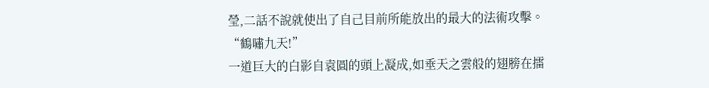瑩,二話不說就使出了自己目前所能放出的最大的法術攻擊。
“鶴嘯九天!”
一道巨大的白影自袁圓的頭上凝成,如垂天之雲般的翅膀在擂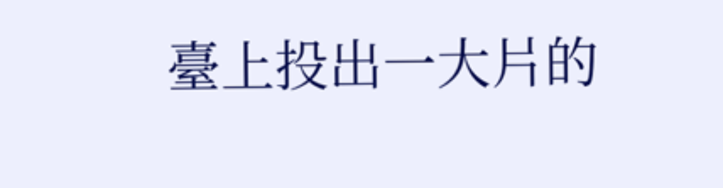臺上投出一大片的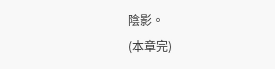陰影。
(本章完)